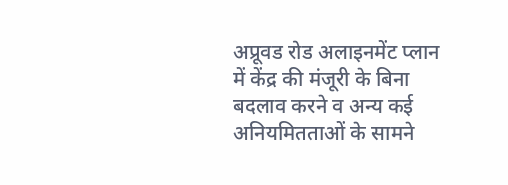अप्रूवड रोड अलाइनमेंट प्लान में केंद्र की मंजूरी के बिना बदलाव करने व अन्य कई अनियमितताओं के सामने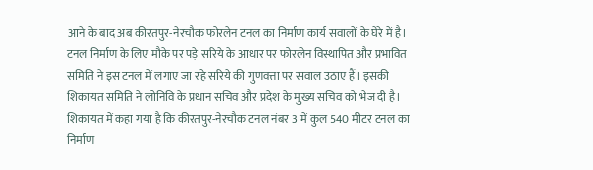आने के बाद अब कीरतपुर-नेरचौक फोरलेन टनल का निर्माण कार्य सवालों के घेरे में है। टनल निर्माण के लिए मौके पर पड़े सरिये के आधार पर फोरलेन विस्थापित और प्रभावित समिति ने इस टनल में लगाए जा रहे सरिये की गुणवत्ता पर सवाल उठाए हैं। इसकी शिकायत समिति ने लोनिवि के प्रधान सचिव और प्रदेश के मुख्य सचिव को भेज दी है।
शिकायत में कहा गया है कि कीरतपुर-नेरचौक टनल नंबर 3 में कुल 540 मीटर टनल का निर्माण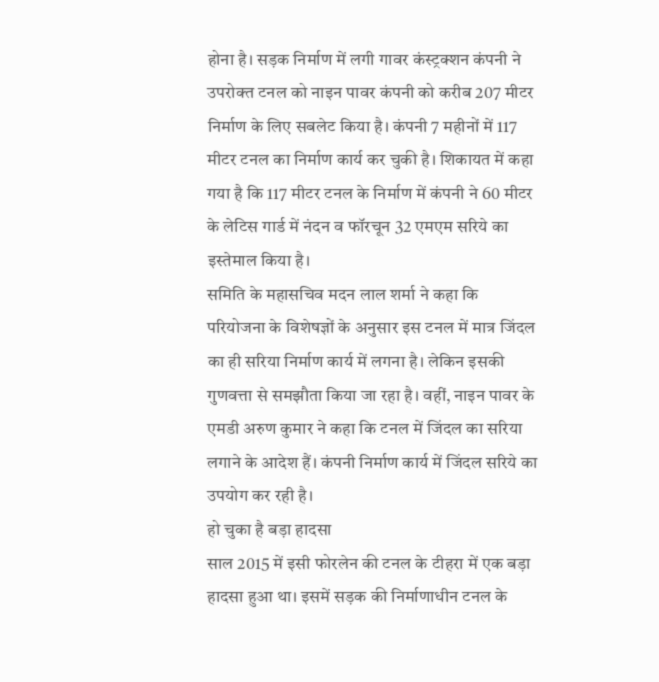होना है। सड़क निर्माण में लगी गावर कंस्ट्रक्शन कंपनी ने उपरोक्त टनल को नाइन पावर कंपनी को करीब 207 मीटर निर्माण के लिए सबलेट किया है। कंपनी 7 महीनों में 117 मीटर टनल का निर्माण कार्य कर चुकी है। शिकायत में कहा गया है कि 117 मीटर टनल के निर्माण में कंपनी ने 60 मीटर के लेटिस गार्ड में नंदन व फॉरचून 32 एमएम सरिये का इस्तेमाल किया है।
समिति के महासचिव मदन लाल शर्मा ने कहा कि परियोजना के विशेषज्ञों के अनुसार इस टनल में मात्र जिंदल का ही सरिया निर्माण कार्य में लगना है। लेकिन इसकी गुणवत्ता से समझौता किया जा रहा है। वहीं, नाइन पावर के एमडी अरुण कुमार ने कहा कि टनल में जिंदल का सरिया लगाने के आदेश हैं। कंपनी निर्माण कार्य में जिंदल सरिये का उपयोग कर रही है।
हो चुका है बड़ा हादसा
साल 2015 में इसी फोरलेन की टनल के टीहरा में एक बड़ा हादसा हुआ था। इसमें सड़क की निर्माणाधीन टनल के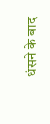धंसने के बाद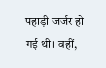पहाड़ी जर्जर हो गई थी। वहीं,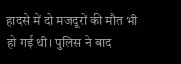हादसे में दो मजदूरों की मौत भी हो गई थी। पुलिस ने बाद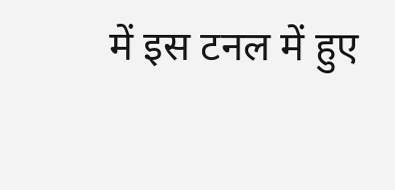में इस टनल में हुए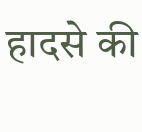हादसे की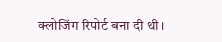क्लोजिंग रिपोर्ट बना दी थी।